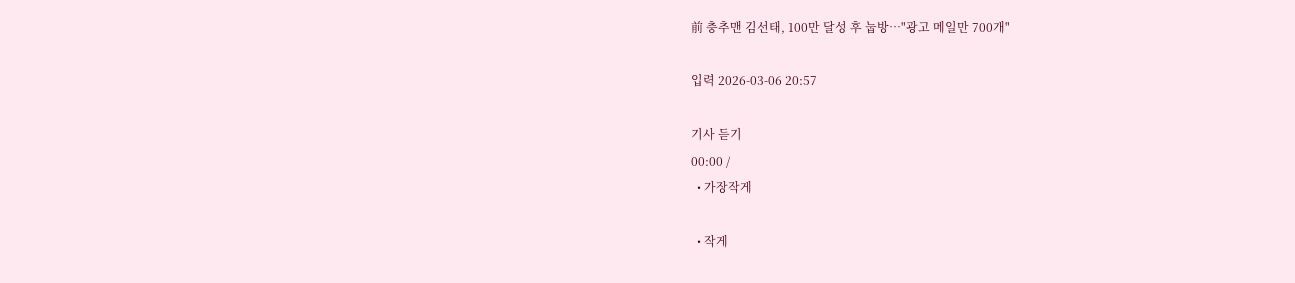前 충추맨 김선태, 100만 달성 후 눕방⋯"광고 메일만 700개"

입력 2026-03-06 20:57

기사 듣기
00:00 /
  • 가장작게

  • 작게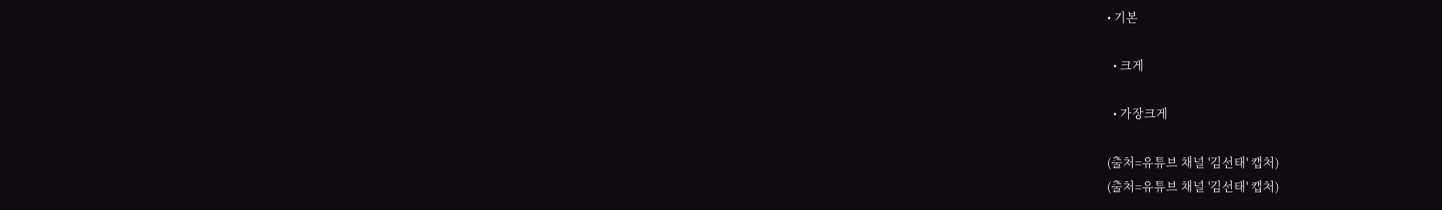• 기본

  • 크게

  • 가장크게

(출처=유튜브 채널 '김선태' 캡처)
(출처=유튜브 채널 '김선태' 캡처)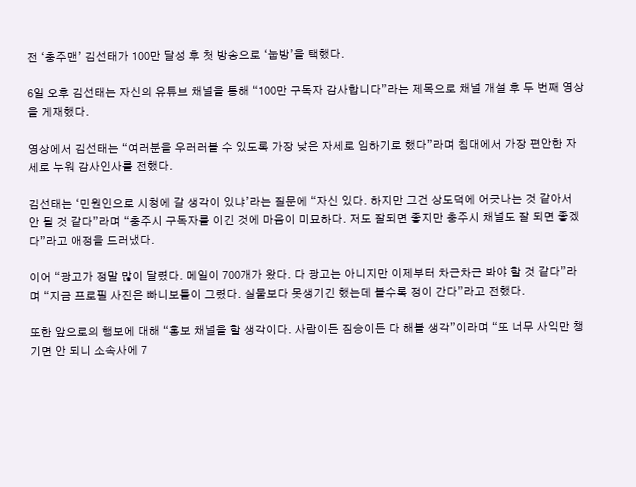전 ‘충주맨’ 김선태가 100만 달성 후 첫 방송으로 ‘눕방’을 택했다.

6일 오후 김선태는 자신의 유튜브 채널을 통해 “100만 구독자 감사합니다”라는 제목으로 채널 개설 후 두 번째 영상을 게재했다.

영상에서 김선태는 “여러분을 우러러볼 수 있도록 가장 낮은 자세로 임하기로 했다”라며 침대에서 가장 편안한 자세로 누워 감사인사를 전했다.

김선태는 ‘민원인으로 시청에 갈 생각이 있냐’라는 질문에 “자신 있다. 하지만 그건 상도덕에 어긋나는 것 같아서 안 될 것 같다”라며 “충주시 구독자를 이긴 것에 마음이 미묘하다. 저도 잘되면 좋지만 충주시 채널도 잘 되면 좋겠다”라고 애정을 드러냈다.

이어 “광고가 정말 많이 달렸다. 메일이 700개가 왔다. 다 광고는 아니지만 이제부터 차근차근 봐야 할 것 같다”라며 “지금 프로필 사진은 빠니보틀이 그렸다. 실물보다 못생기긴 했는데 볼수록 정이 간다”라고 전했다.

또한 앞으로의 행보에 대해 “홍보 채널을 할 생각이다. 사람이든 짐승이든 다 해볼 생각”이라며 “또 너무 사익만 챙기면 안 되니 소속사에 7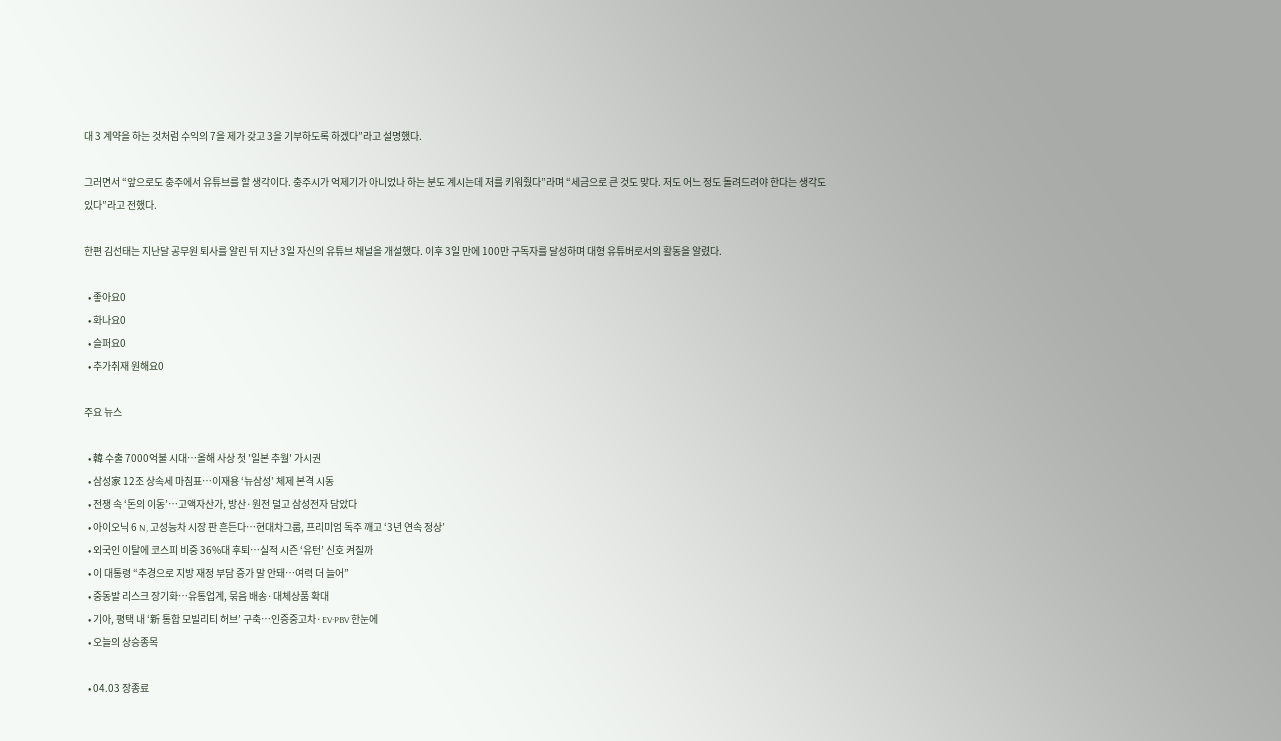대 3 계약을 하는 것처럼 수익의 7을 제가 갖고 3을 기부하도록 하겠다”라고 설명했다.

그러면서 “앞으로도 충주에서 유튜브를 할 생각이다. 충주시가 억제기가 아니었나 하는 분도 계시는데 저를 키워줬다”라며 “세금으로 큰 것도 맞다. 저도 어느 정도 돌려드려야 한다는 생각도 있다”라고 전했다.

한편 김선태는 지난달 공무원 퇴사를 알린 뒤 지난 3일 자신의 유튜브 채널을 개설했다. 이후 3일 만에 100만 구독자를 달성하며 대형 유튜버로서의 활동을 알렸다.

  • 좋아요0
  • 화나요0
  • 슬퍼요0
  • 추가취재 원해요0

주요 뉴스

  • 韓 수출 7000억불 시대⋯올해 사상 첫 '일본 추월' 가시권
  • 삼성家 12조 상속세 마침표…이재용 ‘뉴삼성’ 체제 본격 시동
  • 전쟁 속 ‘돈의 이동’…고액자산가, 방산·원전 덜고 삼성전자 담았다
  • 아이오닉 6 N, 고성능차 시장 판 흔든다…현대차그룹, 프리미엄 독주 깨고 ‘3년 연속 정상’
  • 외국인 이탈에 코스피 비중 36%대 후퇴…실적 시즌 ‘유턴’ 신호 켜질까
  • 이 대통령 “추경으로 지방 재정 부담 증가 말 안돼…여력 더 늘어”
  • 중동발 리스크 장기화…유통업계, 묶음 배송·대체상품 확대
  • 기아, 평택 내 ‘新 통합 모빌리티 허브’ 구축…인증중고차·EV·PBV 한눈에
  • 오늘의 상승종목

  • 04.03 장종료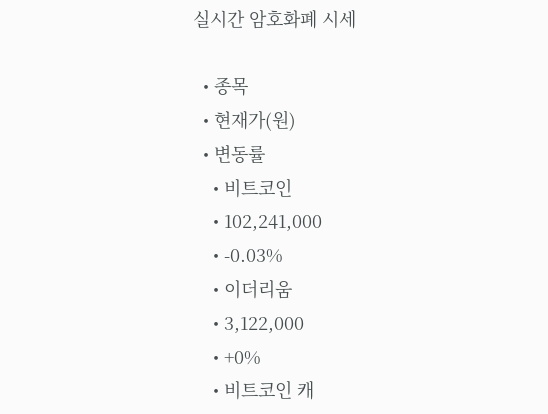실시간 암호화폐 시세

  • 종목
  • 현재가(원)
  • 변동률
    • 비트코인
    • 102,241,000
    • -0.03%
    • 이더리움
    • 3,122,000
    • +0%
    • 비트코인 캐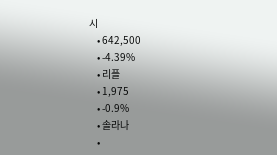시
    • 642,500
    • -4.39%
    • 리플
    • 1,975
    • -0.9%
    • 솔라나
    •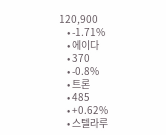120,900
    • -1.71%
    • 에이다
    • 370
    • -0.8%
    • 트론
    • 485
    • +0.62%
    • 스텔라루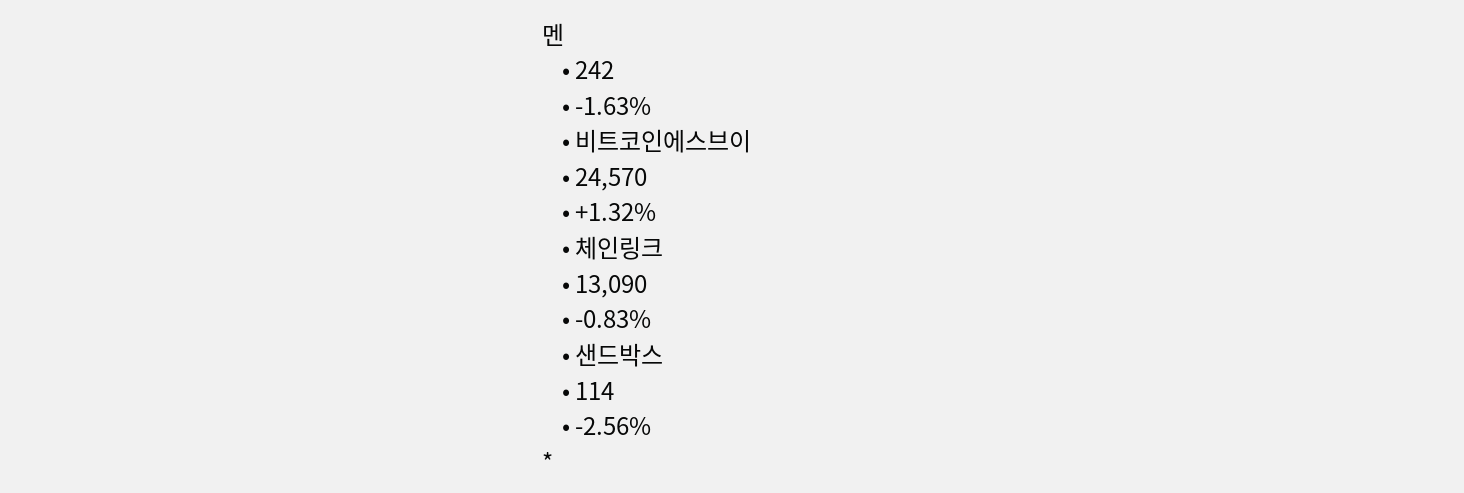멘
    • 242
    • -1.63%
    • 비트코인에스브이
    • 24,570
    • +1.32%
    • 체인링크
    • 13,090
    • -0.83%
    • 샌드박스
    • 114
    • -2.56%
*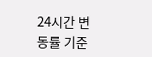24시간 변동률 기준